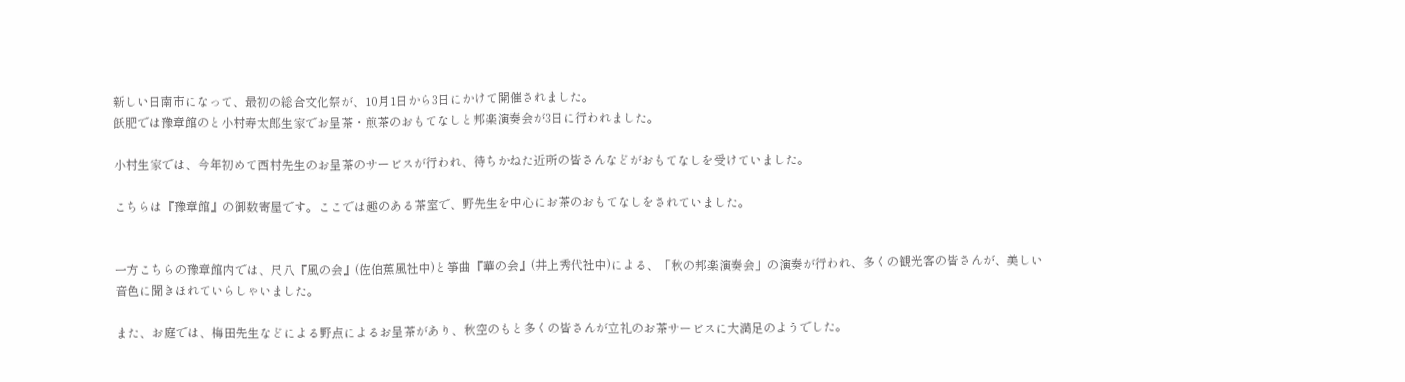新しい日南市になって、最初の総合文化祭が、10月1日から3日にかけて開催されました。
飫肥では豫章館のと小村寿太郎生家でお呈茶・煎茶のおもてなしと邦楽演奏会が3日に行われました。

小村生家では、今年初めて西村先生のお呈茶のサービスが行われ、待ちかねた近所の皆さんなどがおもてなしを受けていました。

こちらは『豫章館』の御数寄屋です。ここでは趣のある茶室で、野先生を中心にお茶のおもてなしをされていました。


一方こちらの豫章館内では、尺八『風の会』(佐伯蕉風社中)と筝曲『華の会』(井上秀代社中)による、「秋の邦楽演奏会」の演奏が行われ、多くの観光客の皆さんが、美しい音色に聞きほれていらしゃいました。

また、お庭では、梅田先生などによる野点によるお呈茶があり、秋空のもと多くの皆さんが立礼のお茶サービスに大満足のようでした。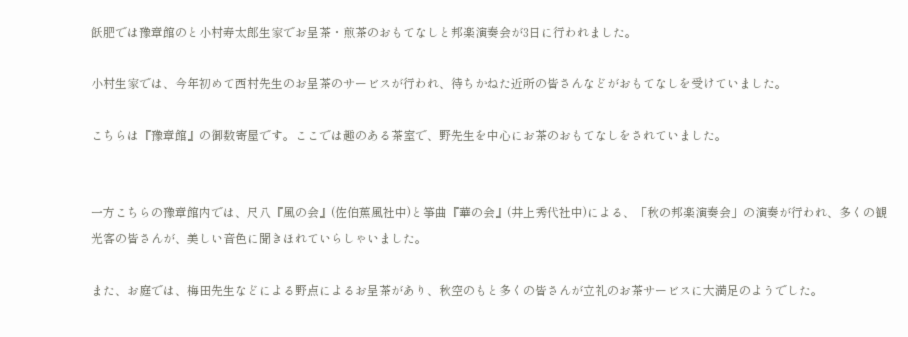飫肥では豫章館のと小村寿太郎生家でお呈茶・煎茶のおもてなしと邦楽演奏会が3日に行われました。

小村生家では、今年初めて西村先生のお呈茶のサービスが行われ、待ちかねた近所の皆さんなどがおもてなしを受けていました。

こちらは『豫章館』の御数寄屋です。ここでは趣のある茶室で、野先生を中心にお茶のおもてなしをされていました。


一方こちらの豫章館内では、尺八『風の会』(佐伯蕉風社中)と筝曲『華の会』(井上秀代社中)による、「秋の邦楽演奏会」の演奏が行われ、多くの観光客の皆さんが、美しい音色に聞きほれていらしゃいました。

また、お庭では、梅田先生などによる野点によるお呈茶があり、秋空のもと多くの皆さんが立礼のお茶サービスに大満足のようでした。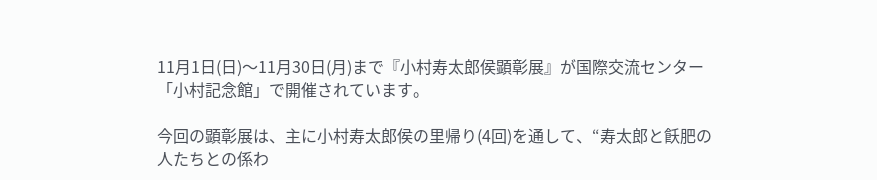11月1日(日)〜11月30日(月)まで『小村寿太郎侯顕彰展』が国際交流センター「小村記念館」で開催されています。

今回の顕彰展は、主に小村寿太郎侯の里帰り(4回)を通して、“寿太郎と飫肥の人たちとの係わ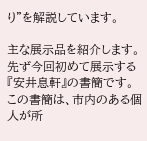り”を解説しています。

主な展示品を紹介します。
先ず今回初めて展示する『安井息軒』の書簡です。
この書簡は、市内のある個人が所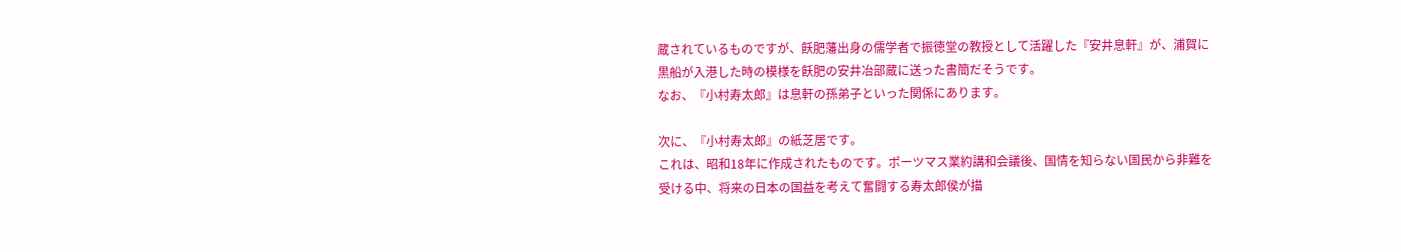蔵されているものですが、飫肥藩出身の儒学者で振徳堂の教授として活躍した『安井息軒』が、浦賀に黒船が入港した時の模様を飫肥の安井冶部蔵に送った書簡だそうです。
なお、『小村寿太郎』は息軒の孫弟子といった関係にあります。

次に、『小村寿太郎』の紙芝居です。
これは、昭和18年に作成されたものです。ポーツマス業約講和会議後、国情を知らない国民から非難を受ける中、将来の日本の国益を考えて奮闘する寿太郎侯が描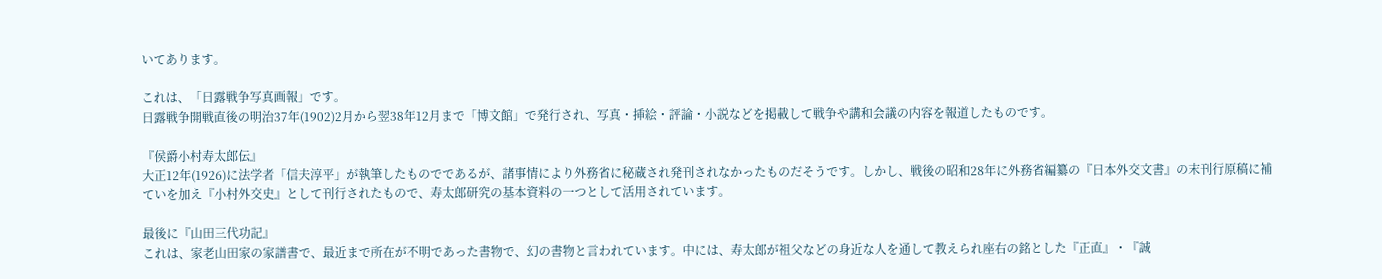いてあります。

これは、「日露戦争写真画報」です。
日露戦争開戦直後の明治37年(1902)2月から翌38年12月まで「博文館」で発行され、写真・挿絵・評論・小説などを掲載して戦争や講和会議の内容を報道したものです。

『侯爵小村寿太郎伝』
大正12年(1926)に法学者「信夫淳平」が執筆したものでであるが、諸事情により外務省に秘蔵され発刊されなかったものだそうです。しかし、戦後の昭和28年に外務省編纂の『日本外交文書』の末刊行原稿に補ていを加え『小村外交史』として刊行されたもので、寿太郎研究の基本資料の一つとして活用されています。

最後に『山田三代功記』
これは、家老山田家の家譜書で、最近まで所在が不明であった書物で、幻の書物と言われています。中には、寿太郎が祖父などの身近な人を通して教えられ座右の銘とした『正直』・『誠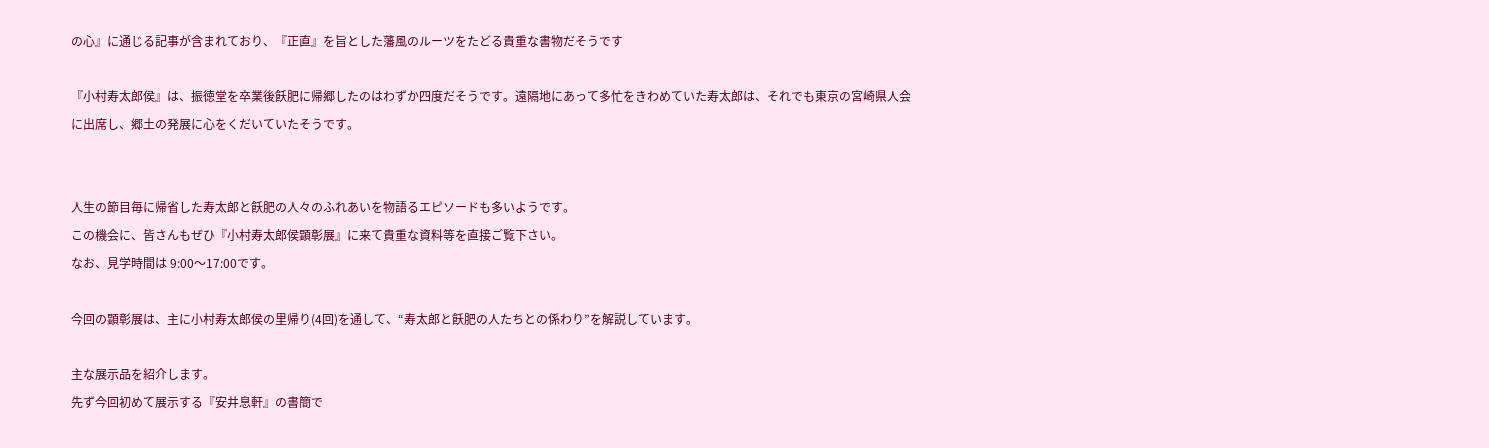の心』に通じる記事が含まれており、『正直』を旨とした藩風のルーツをたどる貴重な書物だそうです

『小村寿太郎侯』は、振徳堂を卒業後飫肥に帰郷したのはわずか四度だそうです。遠隔地にあって多忙をきわめていた寿太郎は、それでも東京の宮崎県人会に出席し、郷土の発展に心をくだいていたそうです。


人生の節目毎に帰省した寿太郎と飫肥の人々のふれあいを物語るエピソードも多いようです。
この機会に、皆さんもぜひ『小村寿太郎侯顕彰展』に来て貴重な資料等を直接ご覧下さい。
なお、見学時間は 9:00〜17:00です。

今回の顕彰展は、主に小村寿太郎侯の里帰り(4回)を通して、“寿太郎と飫肥の人たちとの係わり”を解説しています。

主な展示品を紹介します。
先ず今回初めて展示する『安井息軒』の書簡で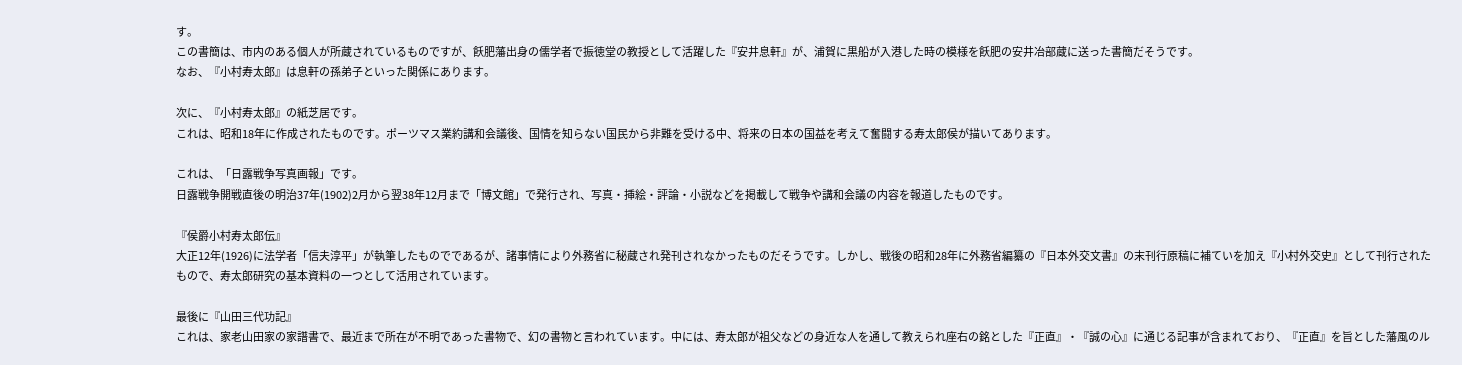す。
この書簡は、市内のある個人が所蔵されているものですが、飫肥藩出身の儒学者で振徳堂の教授として活躍した『安井息軒』が、浦賀に黒船が入港した時の模様を飫肥の安井冶部蔵に送った書簡だそうです。
なお、『小村寿太郎』は息軒の孫弟子といった関係にあります。

次に、『小村寿太郎』の紙芝居です。
これは、昭和18年に作成されたものです。ポーツマス業約講和会議後、国情を知らない国民から非難を受ける中、将来の日本の国益を考えて奮闘する寿太郎侯が描いてあります。

これは、「日露戦争写真画報」です。
日露戦争開戦直後の明治37年(1902)2月から翌38年12月まで「博文館」で発行され、写真・挿絵・評論・小説などを掲載して戦争や講和会議の内容を報道したものです。

『侯爵小村寿太郎伝』
大正12年(1926)に法学者「信夫淳平」が執筆したものでであるが、諸事情により外務省に秘蔵され発刊されなかったものだそうです。しかし、戦後の昭和28年に外務省編纂の『日本外交文書』の末刊行原稿に補ていを加え『小村外交史』として刊行されたもので、寿太郎研究の基本資料の一つとして活用されています。

最後に『山田三代功記』
これは、家老山田家の家譜書で、最近まで所在が不明であった書物で、幻の書物と言われています。中には、寿太郎が祖父などの身近な人を通して教えられ座右の銘とした『正直』・『誠の心』に通じる記事が含まれており、『正直』を旨とした藩風のル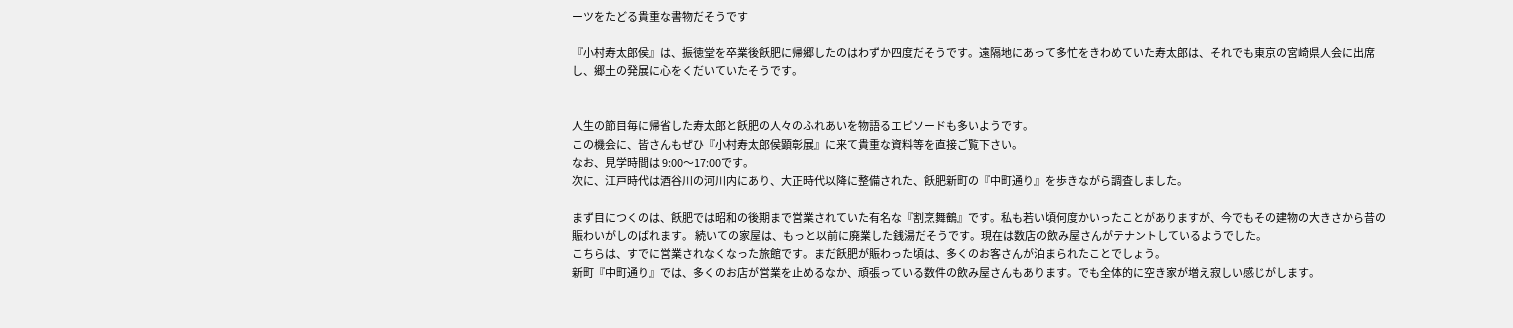ーツをたどる貴重な書物だそうです

『小村寿太郎侯』は、振徳堂を卒業後飫肥に帰郷したのはわずか四度だそうです。遠隔地にあって多忙をきわめていた寿太郎は、それでも東京の宮崎県人会に出席し、郷土の発展に心をくだいていたそうです。


人生の節目毎に帰省した寿太郎と飫肥の人々のふれあいを物語るエピソードも多いようです。
この機会に、皆さんもぜひ『小村寿太郎侯顕彰展』に来て貴重な資料等を直接ご覧下さい。
なお、見学時間は 9:00〜17:00です。
次に、江戸時代は酒谷川の河川内にあり、大正時代以降に整備された、飫肥新町の『中町通り』を歩きながら調査しました。

まず目につくのは、飫肥では昭和の後期まで営業されていた有名な『割烹舞鶴』です。私も若い頃何度かいったことがありますが、今でもその建物の大きさから昔の賑わいがしのばれます。 続いての家屋は、もっと以前に廃業した銭湯だそうです。現在は数店の飲み屋さんがテナントしているようでした。
こちらは、すでに営業されなくなった旅館です。まだ飫肥が賑わった頃は、多くのお客さんが泊まられたことでしょう。
新町『中町通り』では、多くのお店が営業を止めるなか、頑張っている数件の飲み屋さんもあります。でも全体的に空き家が増え寂しい感じがします。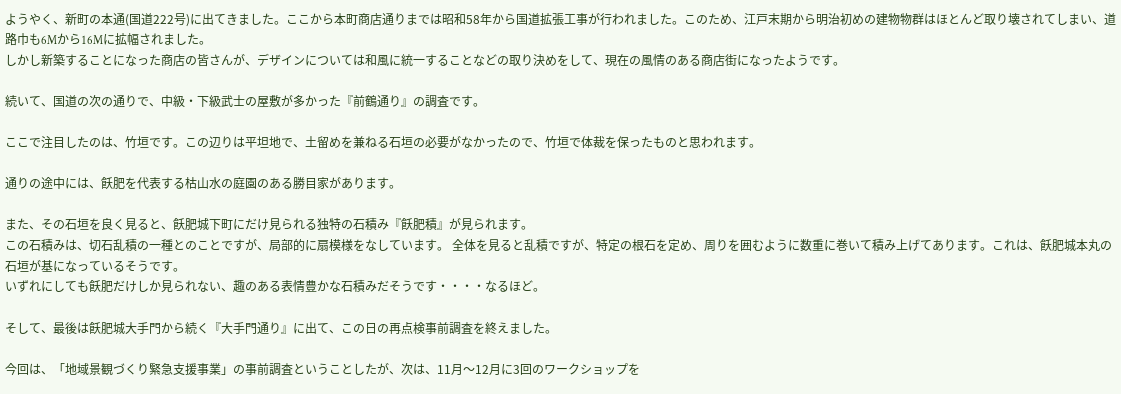ようやく、新町の本通(国道222号)に出てきました。ここから本町商店通りまでは昭和58年から国道拡張工事が行われました。このため、江戸末期から明治初めの建物物群はほとんど取り壊されてしまい、道路巾も6Mから16Mに拡幅されました。
しかし新築することになった商店の皆さんが、デザインについては和風に統一することなどの取り決めをして、現在の風情のある商店街になったようです。

続いて、国道の次の通りで、中級・下級武士の屋敷が多かった『前鶴通り』の調査です。

ここで注目したのは、竹垣です。この辺りは平坦地で、土留めを兼ねる石垣の必要がなかったので、竹垣で体裁を保ったものと思われます。

通りの途中には、飫肥を代表する枯山水の庭園のある勝目家があります。

また、その石垣を良く見ると、飫肥城下町にだけ見られる独特の石積み『飫肥積』が見られます。
この石積みは、切石乱積の一種とのことですが、局部的に扇模様をなしています。 全体を見ると乱積ですが、特定の根石を定め、周りを囲むように数重に巻いて積み上げてあります。これは、飫肥城本丸の石垣が基になっているそうです。
いずれにしても飫肥だけしか見られない、趣のある表情豊かな石積みだそうです・・・・なるほど。

そして、最後は飫肥城大手門から続く『大手門通り』に出て、この日の再点検事前調査を終えました。

今回は、「地域景観づくり緊急支援事業」の事前調査ということしたが、次は、11月〜12月に3回のワークショップを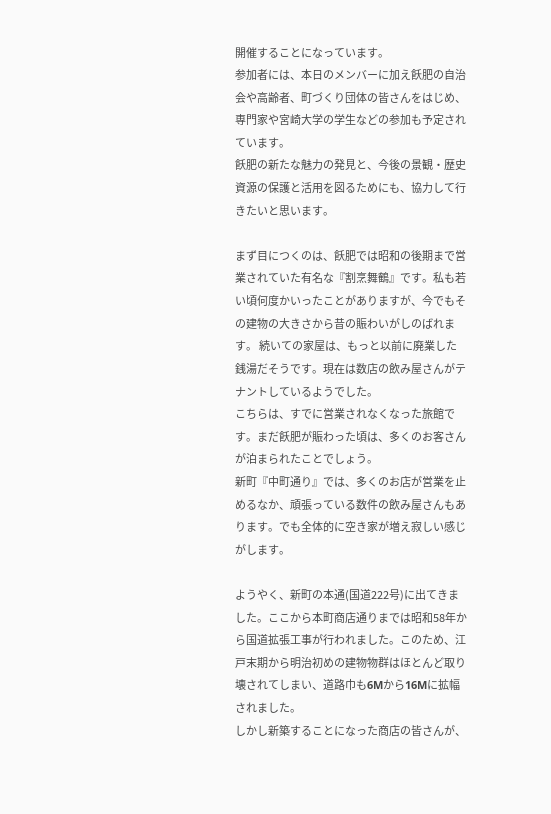開催することになっています。
参加者には、本日のメンバーに加え飫肥の自治会や高齢者、町づくり団体の皆さんをはじめ、専門家や宮崎大学の学生などの参加も予定されています。
飫肥の新たな魅力の発見と、今後の景観・歴史資源の保護と活用を図るためにも、協力して行きたいと思います。

まず目につくのは、飫肥では昭和の後期まで営業されていた有名な『割烹舞鶴』です。私も若い頃何度かいったことがありますが、今でもその建物の大きさから昔の賑わいがしのばれます。 続いての家屋は、もっと以前に廃業した銭湯だそうです。現在は数店の飲み屋さんがテナントしているようでした。
こちらは、すでに営業されなくなった旅館です。まだ飫肥が賑わった頃は、多くのお客さんが泊まられたことでしょう。
新町『中町通り』では、多くのお店が営業を止めるなか、頑張っている数件の飲み屋さんもあります。でも全体的に空き家が増え寂しい感じがします。

ようやく、新町の本通(国道222号)に出てきました。ここから本町商店通りまでは昭和58年から国道拡張工事が行われました。このため、江戸末期から明治初めの建物物群はほとんど取り壊されてしまい、道路巾も6Mから16Mに拡幅されました。
しかし新築することになった商店の皆さんが、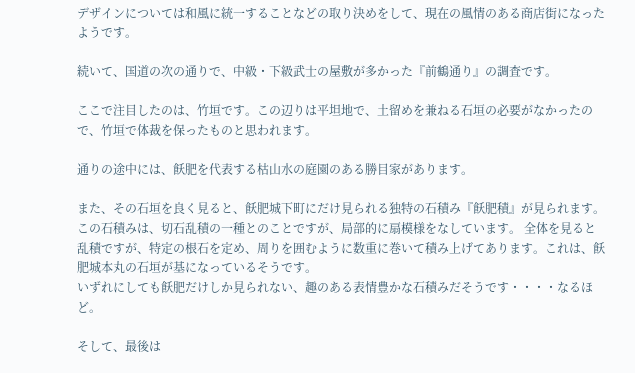デザインについては和風に統一することなどの取り決めをして、現在の風情のある商店街になったようです。

続いて、国道の次の通りで、中級・下級武士の屋敷が多かった『前鶴通り』の調査です。

ここで注目したのは、竹垣です。この辺りは平坦地で、土留めを兼ねる石垣の必要がなかったので、竹垣で体裁を保ったものと思われます。

通りの途中には、飫肥を代表する枯山水の庭園のある勝目家があります。

また、その石垣を良く見ると、飫肥城下町にだけ見られる独特の石積み『飫肥積』が見られます。
この石積みは、切石乱積の一種とのことですが、局部的に扇模様をなしています。 全体を見ると乱積ですが、特定の根石を定め、周りを囲むように数重に巻いて積み上げてあります。これは、飫肥城本丸の石垣が基になっているそうです。
いずれにしても飫肥だけしか見られない、趣のある表情豊かな石積みだそうです・・・・なるほど。

そして、最後は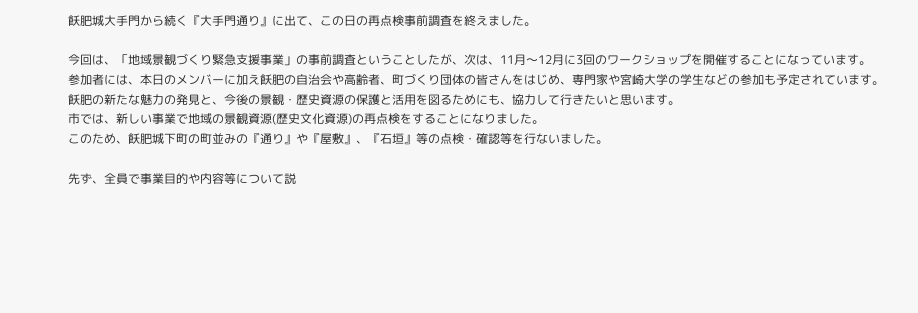飫肥城大手門から続く『大手門通り』に出て、この日の再点検事前調査を終えました。

今回は、「地域景観づくり緊急支援事業」の事前調査ということしたが、次は、11月〜12月に3回のワークショップを開催することになっています。
参加者には、本日のメンバーに加え飫肥の自治会や高齢者、町づくり団体の皆さんをはじめ、専門家や宮崎大学の学生などの参加も予定されています。
飫肥の新たな魅力の発見と、今後の景観・歴史資源の保護と活用を図るためにも、協力して行きたいと思います。
市では、新しい事業で地域の景観資源(歴史文化資源)の再点検をすることになりました。
このため、飫肥城下町の町並みの『通り』や『屋敷』、『石垣』等の点検・確認等を行ないました。

先ず、全員で事業目的や内容等について説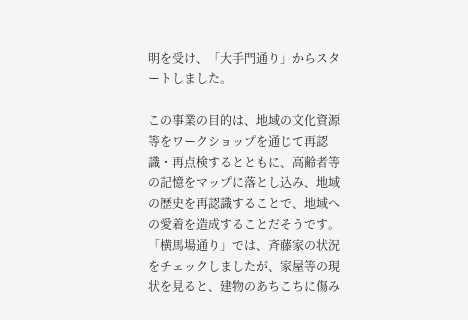明を受け、「大手門通り」からスタートしました。

この事業の目的は、地域の文化資源等をワークショップを通じて再認識・再点検するとともに、高齢者等の記憶をマップに落とし込み、地域の歴史を再認識することで、地域への愛着を造成することだそうです。
「横馬場通り」では、斉藤家の状況をチェックしましたが、家屋等の現状を見ると、建物のあちこちに傷み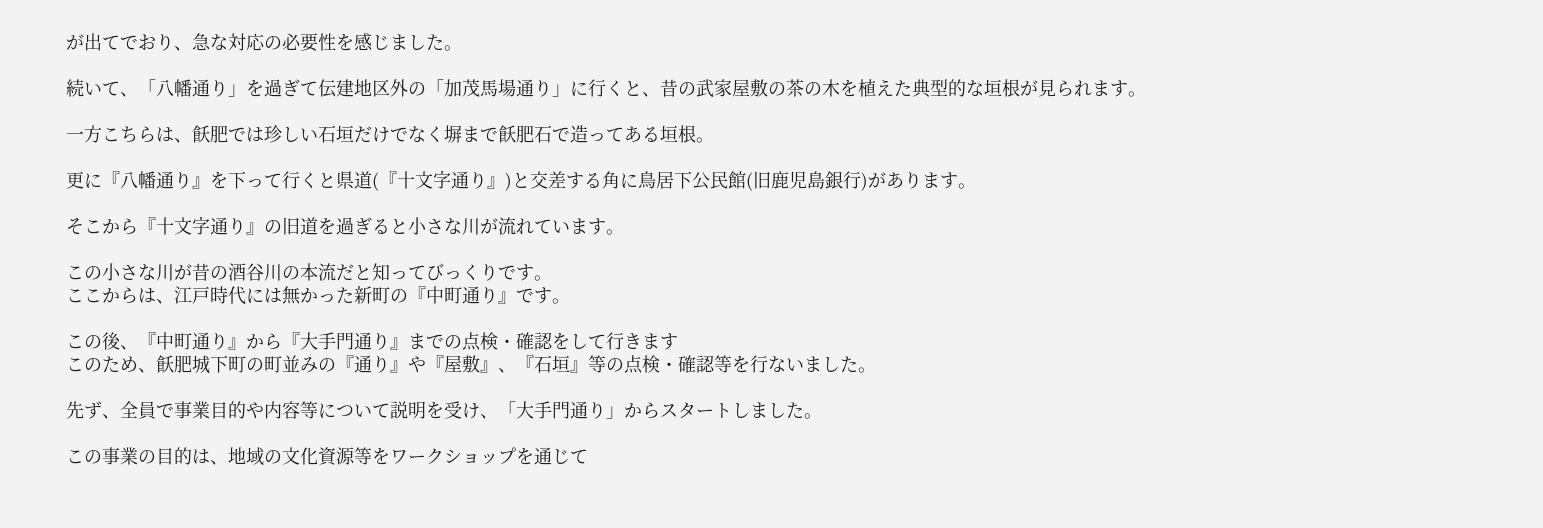が出てでおり、急な対応の必要性を感じました。

続いて、「八幡通り」を過ぎて伝建地区外の「加茂馬場通り」に行くと、昔の武家屋敷の茶の木を植えた典型的な垣根が見られます。

一方こちらは、飫肥では珍しい石垣だけでなく塀まで飫肥石で造ってある垣根。

更に『八幡通り』を下って行くと県道(『十文字通り』)と交差する角に鳥居下公民館(旧鹿児島銀行)があります。

そこから『十文字通り』の旧道を過ぎると小さな川が流れています。

この小さな川が昔の酒谷川の本流だと知ってびっくりです。
ここからは、江戸時代には無かった新町の『中町通り』です。

この後、『中町通り』から『大手門通り』までの点検・確認をして行きます
このため、飫肥城下町の町並みの『通り』や『屋敷』、『石垣』等の点検・確認等を行ないました。

先ず、全員で事業目的や内容等について説明を受け、「大手門通り」からスタートしました。

この事業の目的は、地域の文化資源等をワークショップを通じて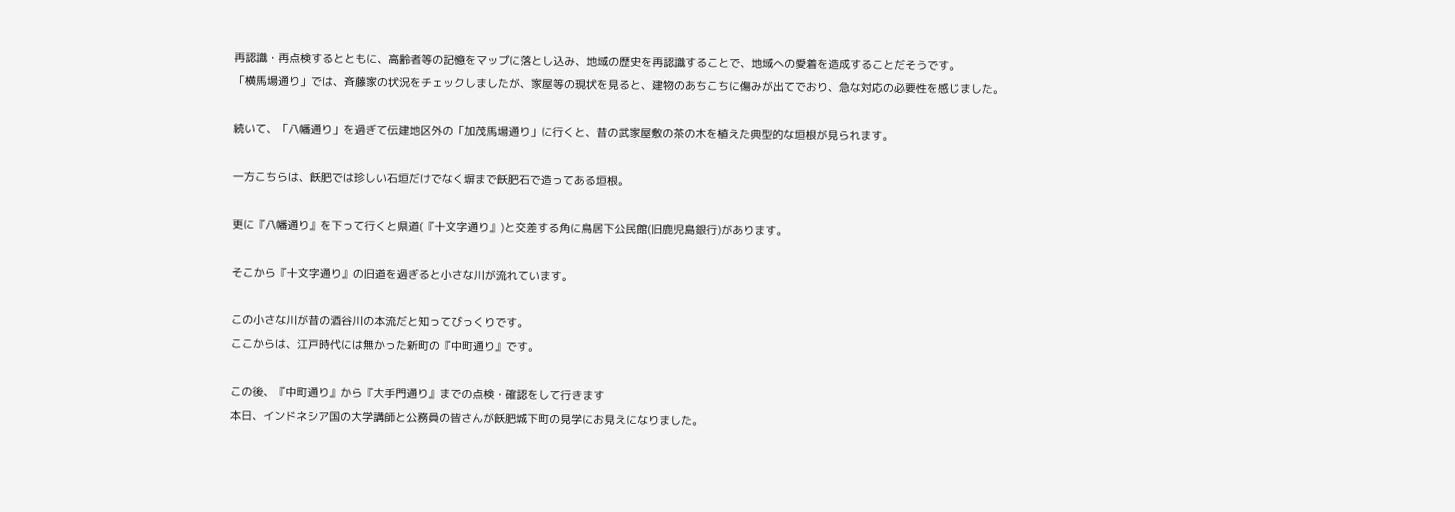再認識・再点検するとともに、高齢者等の記憶をマップに落とし込み、地域の歴史を再認識することで、地域への愛着を造成することだそうです。
「横馬場通り」では、斉藤家の状況をチェックしましたが、家屋等の現状を見ると、建物のあちこちに傷みが出てでおり、急な対応の必要性を感じました。

続いて、「八幡通り」を過ぎて伝建地区外の「加茂馬場通り」に行くと、昔の武家屋敷の茶の木を植えた典型的な垣根が見られます。

一方こちらは、飫肥では珍しい石垣だけでなく塀まで飫肥石で造ってある垣根。

更に『八幡通り』を下って行くと県道(『十文字通り』)と交差する角に鳥居下公民館(旧鹿児島銀行)があります。

そこから『十文字通り』の旧道を過ぎると小さな川が流れています。

この小さな川が昔の酒谷川の本流だと知ってびっくりです。
ここからは、江戸時代には無かった新町の『中町通り』です。

この後、『中町通り』から『大手門通り』までの点検・確認をして行きます
本日、インドネシア国の大学講師と公務員の皆さんが飫肥城下町の見学にお見えになりました。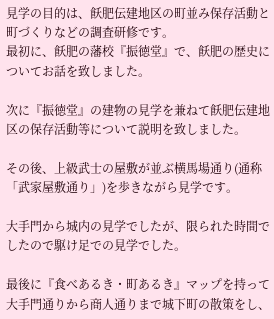見学の目的は、飫肥伝建地区の町並み保存活動と町づくりなどの調査研修です。
最初に、飫肥の藩校『振徳堂』で、飫肥の歴史についてお話を致しました。

次に『振徳堂』の建物の見学を兼ねて飫肥伝建地区の保存活動等について説明を致しました。

その後、上級武士の屋敷が並ぶ横馬場通り(通称「武家屋敷通り」)を歩きながら見学です。

大手門から城内の見学でしたが、限られた時間でしたので駆け足での見学でした。

最後に『食べあるき・町あるき』マップを持って大手門通りから商人通りまで城下町の散策をし、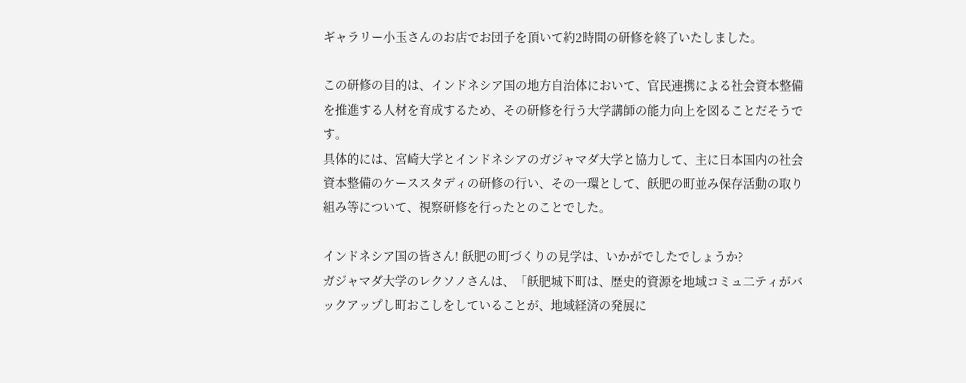ギャラリー小玉さんのお店でお団子を頂いて約2時間の研修を終了いたしました。

この研修の目的は、インドネシア国の地方自治体において、官民連携による社会資本整備を推進する人材を育成するため、その研修を行う大学講師の能力向上を図ることだそうです。
具体的には、宮崎大学とインドネシアのガジャマダ大学と協力して、主に日本国内の社会資本整備のケーススタディの研修の行い、その一環として、飫肥の町並み保存活動の取り組み等について、視察研修を行ったとのことでした。

インドネシア国の皆さん! 飫肥の町づくりの見学は、いかがでしたでしょうか?
ガジャマダ大学のレクソノさんは、「飫肥城下町は、歴史的資源を地域コミュ二ティがバックアップし町おこしをしていることが、地域経済の発展に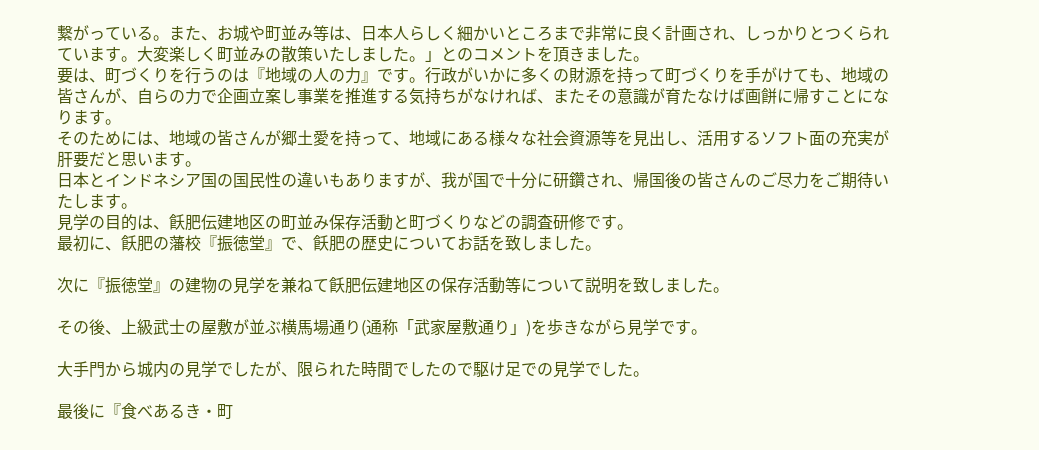繋がっている。また、お城や町並み等は、日本人らしく細かいところまで非常に良く計画され、しっかりとつくられています。大変楽しく町並みの散策いたしました。」とのコメントを頂きました。
要は、町づくりを行うのは『地域の人の力』です。行政がいかに多くの財源を持って町づくりを手がけても、地域の皆さんが、自らの力で企画立案し事業を推進する気持ちがなければ、またその意識が育たなけば画餅に帰すことになります。
そのためには、地域の皆さんが郷土愛を持って、地域にある様々な社会資源等を見出し、活用するソフト面の充実が肝要だと思います。
日本とインドネシア国の国民性の違いもありますが、我が国で十分に研鑽され、帰国後の皆さんのご尽力をご期待いたします。
見学の目的は、飫肥伝建地区の町並み保存活動と町づくりなどの調査研修です。
最初に、飫肥の藩校『振徳堂』で、飫肥の歴史についてお話を致しました。

次に『振徳堂』の建物の見学を兼ねて飫肥伝建地区の保存活動等について説明を致しました。

その後、上級武士の屋敷が並ぶ横馬場通り(通称「武家屋敷通り」)を歩きながら見学です。

大手門から城内の見学でしたが、限られた時間でしたので駆け足での見学でした。

最後に『食べあるき・町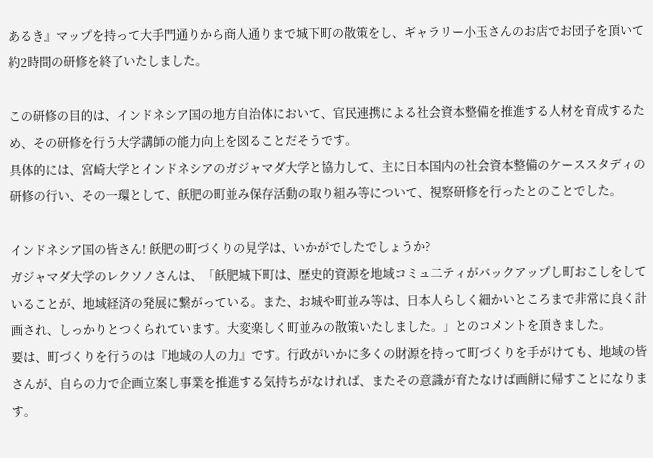あるき』マップを持って大手門通りから商人通りまで城下町の散策をし、ギャラリー小玉さんのお店でお団子を頂いて約2時間の研修を終了いたしました。

この研修の目的は、インドネシア国の地方自治体において、官民連携による社会資本整備を推進する人材を育成するため、その研修を行う大学講師の能力向上を図ることだそうです。
具体的には、宮崎大学とインドネシアのガジャマダ大学と協力して、主に日本国内の社会資本整備のケーススタディの研修の行い、その一環として、飫肥の町並み保存活動の取り組み等について、視察研修を行ったとのことでした。

インドネシア国の皆さん! 飫肥の町づくりの見学は、いかがでしたでしょうか?
ガジャマダ大学のレクソノさんは、「飫肥城下町は、歴史的資源を地域コミュ二ティがバックアップし町おこしをしていることが、地域経済の発展に繋がっている。また、お城や町並み等は、日本人らしく細かいところまで非常に良く計画され、しっかりとつくられています。大変楽しく町並みの散策いたしました。」とのコメントを頂きました。
要は、町づくりを行うのは『地域の人の力』です。行政がいかに多くの財源を持って町づくりを手がけても、地域の皆さんが、自らの力で企画立案し事業を推進する気持ちがなければ、またその意識が育たなけば画餅に帰すことになります。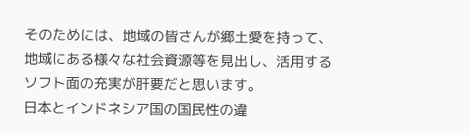そのためには、地域の皆さんが郷土愛を持って、地域にある様々な社会資源等を見出し、活用するソフト面の充実が肝要だと思います。
日本とインドネシア国の国民性の違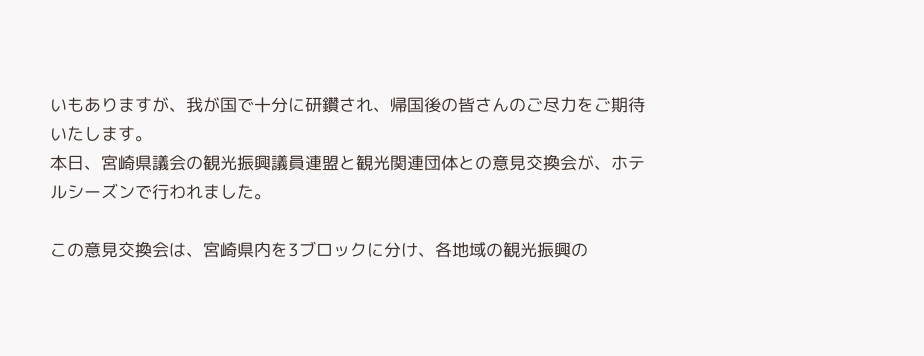いもありますが、我が国で十分に研鑽され、帰国後の皆さんのご尽力をご期待いたします。
本日、宮崎県議会の観光振興議員連盟と観光関連団体との意見交換会が、ホテルシーズンで行われました。

この意見交換会は、宮崎県内を3ブロックに分け、各地域の観光振興の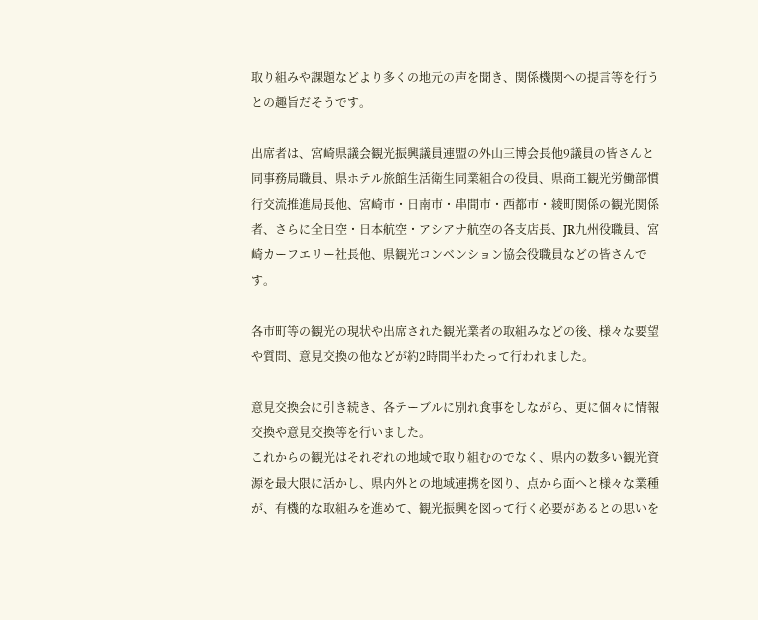取り組みや課題などより多くの地元の声を聞き、関係機関への提言等を行うとの趣旨だそうです。

出席者は、宮崎県議会観光振興議員連盟の外山三博会長他9議員の皆さんと同事務局職員、県ホテル旅館生活衛生同業組合の役員、県商工観光労働部慣行交流推進局長他、宮崎市・日南市・串間市・西都市・綾町関係の観光関係者、さらに全日空・日本航空・アシアナ航空の各支店長、JR九州役職員、宮崎カーフエリー社長他、県観光コンベンション協会役職員などの皆さんです。

各市町等の観光の現状や出席された観光業者の取組みなどの後、様々な要望や質問、意見交換の他などが約2時間半わたって行われました。

意見交換会に引き続き、各テーブルに別れ食事をしながら、更に個々に情報交換や意見交換等を行いました。
これからの観光はそれぞれの地域で取り組むのでなく、県内の数多い観光資源を最大限に活かし、県内外との地域連携を図り、点から面へと様々な業種が、有機的な取組みを進めて、観光振興を図って行く必要があるとの思いを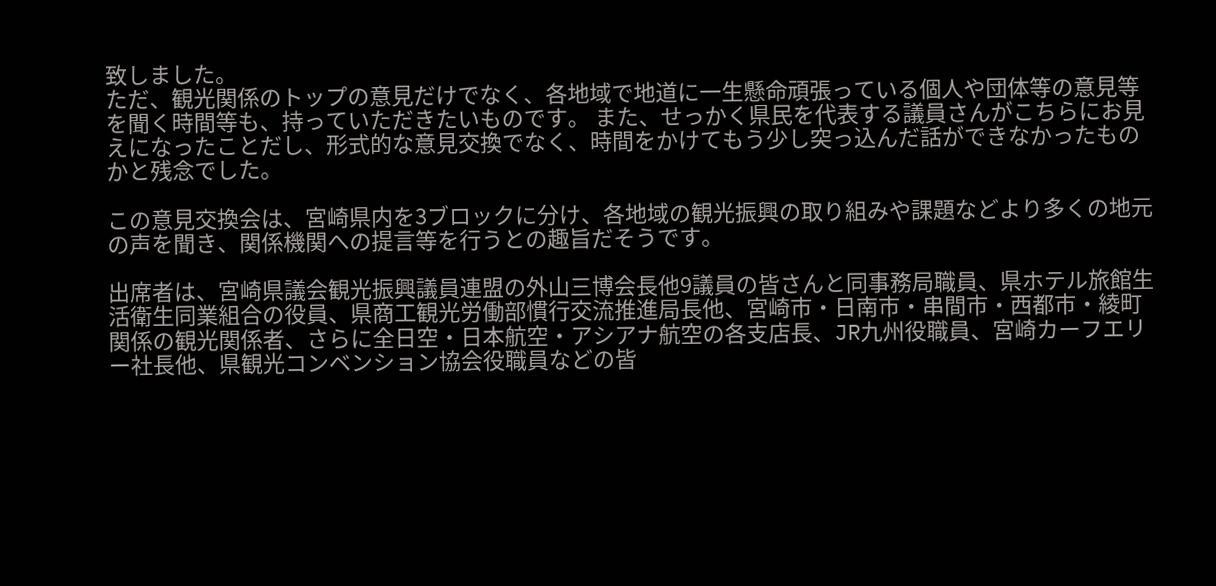致しました。
ただ、観光関係のトップの意見だけでなく、各地域で地道に一生懸命頑張っている個人や団体等の意見等を聞く時間等も、持っていただきたいものです。 また、せっかく県民を代表する議員さんがこちらにお見えになったことだし、形式的な意見交換でなく、時間をかけてもう少し突っ込んだ話ができなかったものかと残念でした。

この意見交換会は、宮崎県内を3ブロックに分け、各地域の観光振興の取り組みや課題などより多くの地元の声を聞き、関係機関への提言等を行うとの趣旨だそうです。

出席者は、宮崎県議会観光振興議員連盟の外山三博会長他9議員の皆さんと同事務局職員、県ホテル旅館生活衛生同業組合の役員、県商工観光労働部慣行交流推進局長他、宮崎市・日南市・串間市・西都市・綾町関係の観光関係者、さらに全日空・日本航空・アシアナ航空の各支店長、JR九州役職員、宮崎カーフエリー社長他、県観光コンベンション協会役職員などの皆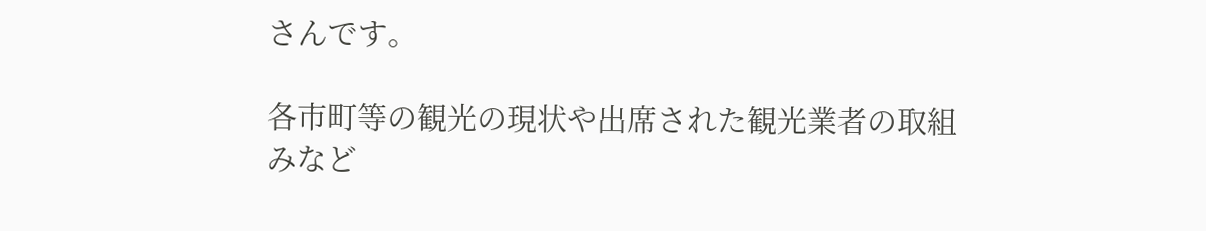さんです。

各市町等の観光の現状や出席された観光業者の取組みなど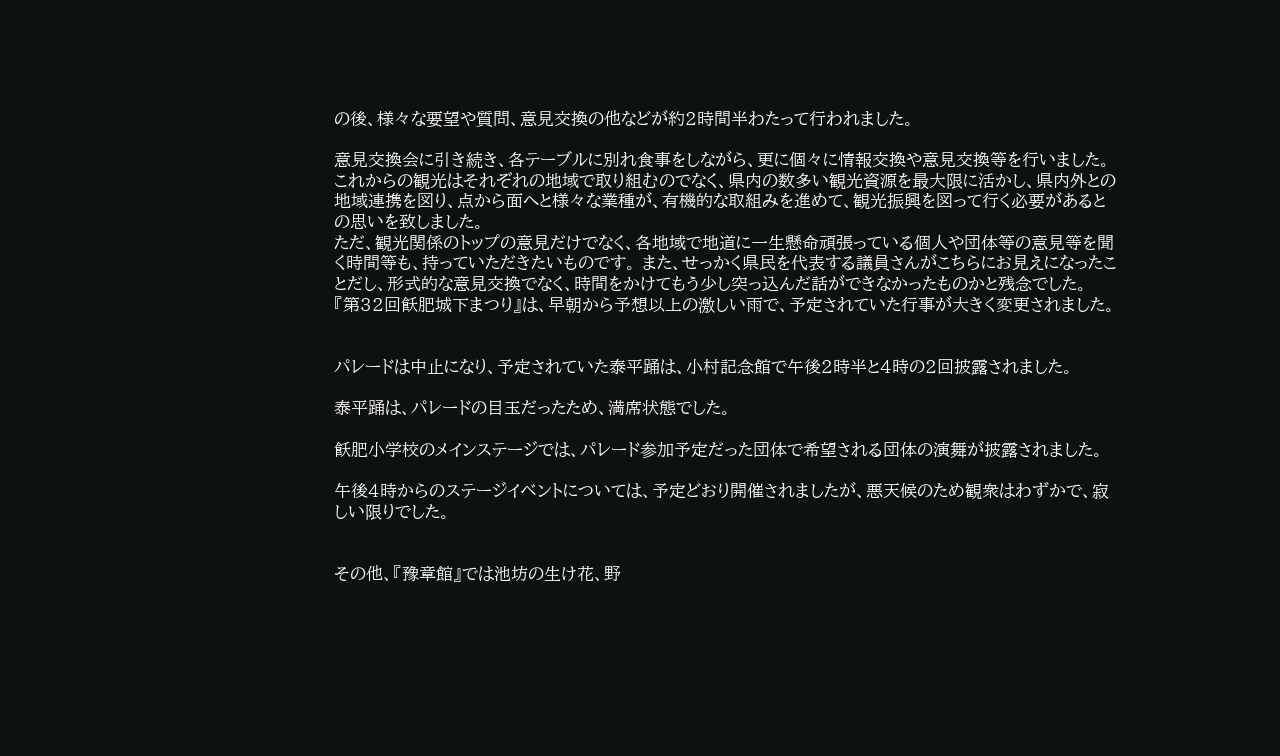の後、様々な要望や質問、意見交換の他などが約2時間半わたって行われました。

意見交換会に引き続き、各テーブルに別れ食事をしながら、更に個々に情報交換や意見交換等を行いました。
これからの観光はそれぞれの地域で取り組むのでなく、県内の数多い観光資源を最大限に活かし、県内外との地域連携を図り、点から面へと様々な業種が、有機的な取組みを進めて、観光振興を図って行く必要があるとの思いを致しました。
ただ、観光関係のトップの意見だけでなく、各地域で地道に一生懸命頑張っている個人や団体等の意見等を聞く時間等も、持っていただきたいものです。 また、せっかく県民を代表する議員さんがこちらにお見えになったことだし、形式的な意見交換でなく、時間をかけてもう少し突っ込んだ話ができなかったものかと残念でした。
『第32回飫肥城下まつり』は、早朝から予想以上の激しい雨で、予定されていた行事が大きく変更されました。


パレードは中止になり、予定されていた泰平踊は、小村記念館で午後2時半と4時の2回披露されました。

泰平踊は、パレードの目玉だったため、満席状態でした。

飫肥小学校のメインステージでは、パレード参加予定だった団体で希望される団体の演舞が披露されました。

午後4時からのステージイベントについては、予定どおり開催されましたが、悪天候のため観衆はわずかで、寂しい限りでした。


その他、『豫章館』では池坊の生け花、野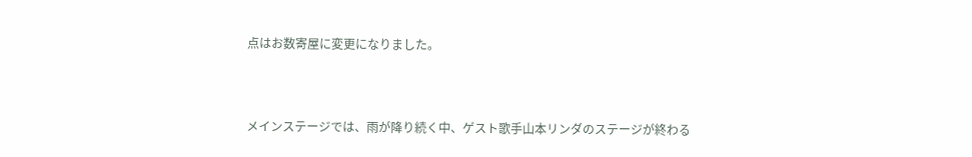点はお数寄屋に変更になりました。



メインステージでは、雨が降り続く中、ゲスト歌手山本リンダのステージが終わる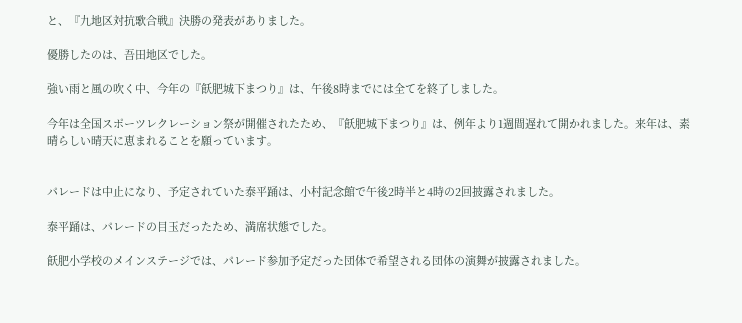と、『九地区対抗歌合戦』決勝の発表がありました。

優勝したのは、吾田地区でした。

強い雨と風の吹く中、今年の『飫肥城下まつり』は、午後8時までには全てを終了しました。

今年は全国スポーツレクレーション祭が開催されたため、『飫肥城下まつり』は、例年より1週間遅れて開かれました。来年は、素晴らしい晴天に恵まれることを願っています。


パレードは中止になり、予定されていた泰平踊は、小村記念館で午後2時半と4時の2回披露されました。

泰平踊は、パレードの目玉だったため、満席状態でした。

飫肥小学校のメインステージでは、パレード参加予定だった団体で希望される団体の演舞が披露されました。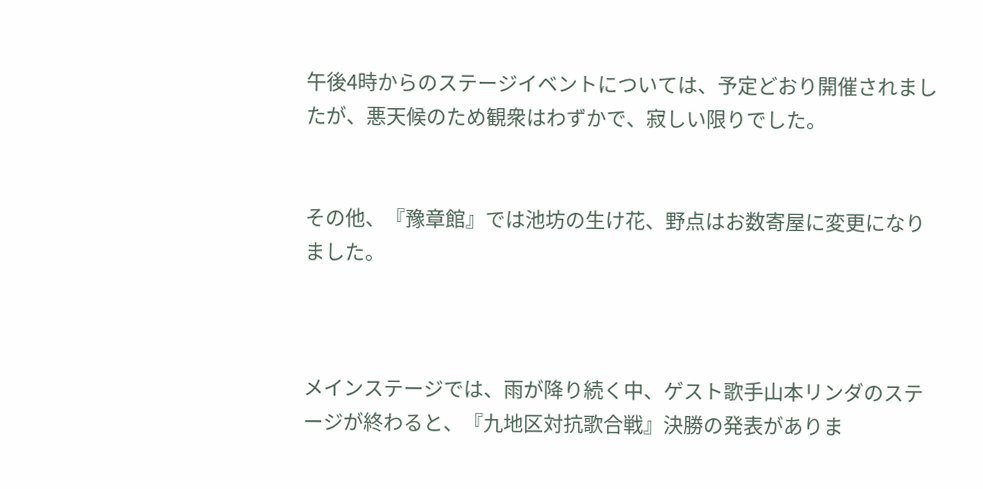午後4時からのステージイベントについては、予定どおり開催されましたが、悪天候のため観衆はわずかで、寂しい限りでした。


その他、『豫章館』では池坊の生け花、野点はお数寄屋に変更になりました。



メインステージでは、雨が降り続く中、ゲスト歌手山本リンダのステージが終わると、『九地区対抗歌合戦』決勝の発表がありま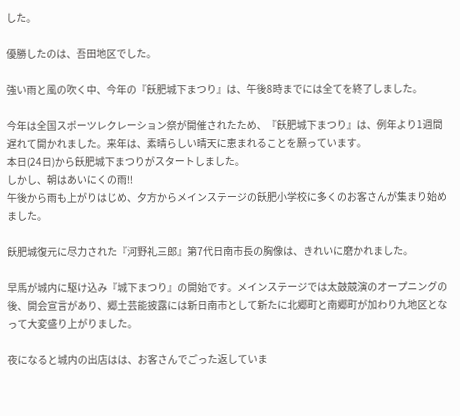した。

優勝したのは、吾田地区でした。

強い雨と風の吹く中、今年の『飫肥城下まつり』は、午後8時までには全てを終了しました。

今年は全国スポーツレクレーション祭が開催されたため、『飫肥城下まつり』は、例年より1週間遅れて開かれました。来年は、素晴らしい晴天に恵まれることを願っています。
本日(24日)から飫肥城下まつりがスタートしました。
しかし、朝はあいにくの雨!!
午後から雨も上がりはじめ、夕方からメインステージの飫肥小学校に多くのお客さんが集まり始めました。

飫肥城復元に尽力された『河野礼三郎』第7代日南市長の胸像は、きれいに磨かれました。

早馬が城内に駆け込み『城下まつり』の開始です。メインステージでは太鼓競演のオープニングの後、開会宣言があり、郷土芸能披露には新日南市として新たに北郷町と南郷町が加わり九地区となって大変盛り上がりました。

夜になると城内の出店はは、お客さんでごった返していま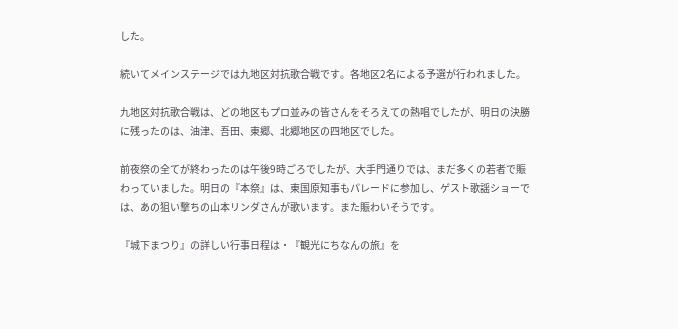した。

続いてメインステージでは九地区対抗歌合戦です。各地区2名による予選が行われました。

九地区対抗歌合戦は、どの地区もプロ並みの皆さんをそろえての熱唱でしたが、明日の決勝に残ったのは、油津、吾田、東郷、北郷地区の四地区でした。

前夜祭の全てが終わったのは午後9時ごろでしたが、大手門通りでは、まだ多くの若者で賑わっていました。明日の『本祭』は、東国原知事もパレードに参加し、ゲスト歌謡ショーでは、あの狙い撃ちの山本リンダさんが歌います。また賑わいそうです。

『城下まつり』の詳しい行事日程は・『観光にちなんの旅』を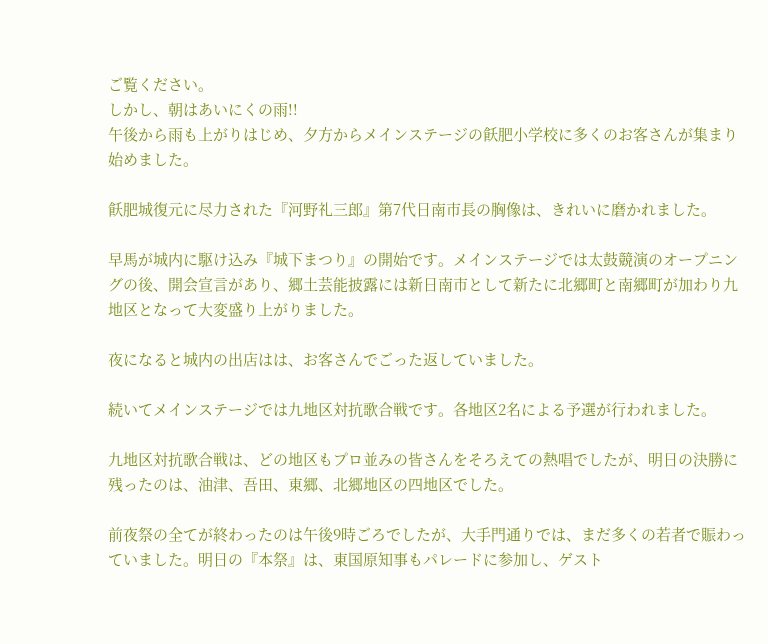ご覧ください。
しかし、朝はあいにくの雨!!
午後から雨も上がりはじめ、夕方からメインステージの飫肥小学校に多くのお客さんが集まり始めました。

飫肥城復元に尽力された『河野礼三郎』第7代日南市長の胸像は、きれいに磨かれました。

早馬が城内に駆け込み『城下まつり』の開始です。メインステージでは太鼓競演のオープニングの後、開会宣言があり、郷土芸能披露には新日南市として新たに北郷町と南郷町が加わり九地区となって大変盛り上がりました。

夜になると城内の出店はは、お客さんでごった返していました。

続いてメインステージでは九地区対抗歌合戦です。各地区2名による予選が行われました。

九地区対抗歌合戦は、どの地区もプロ並みの皆さんをそろえての熱唱でしたが、明日の決勝に残ったのは、油津、吾田、東郷、北郷地区の四地区でした。

前夜祭の全てが終わったのは午後9時ごろでしたが、大手門通りでは、まだ多くの若者で賑わっていました。明日の『本祭』は、東国原知事もパレードに参加し、ゲスト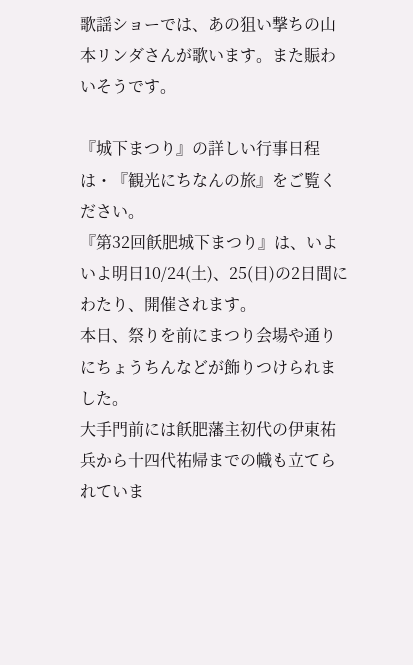歌謡ショーでは、あの狙い撃ちの山本リンダさんが歌います。また賑わいそうです。

『城下まつり』の詳しい行事日程は・『観光にちなんの旅』をご覧ください。
『第32回飫肥城下まつり』は、いよいよ明日10/24(土)、25(日)の2日間にわたり、開催されます。
本日、祭りを前にまつり会場や通りにちょうちんなどが飾りつけられました。
大手門前には飫肥藩主初代の伊東祐兵から十四代祐帰までの幟も立てられていま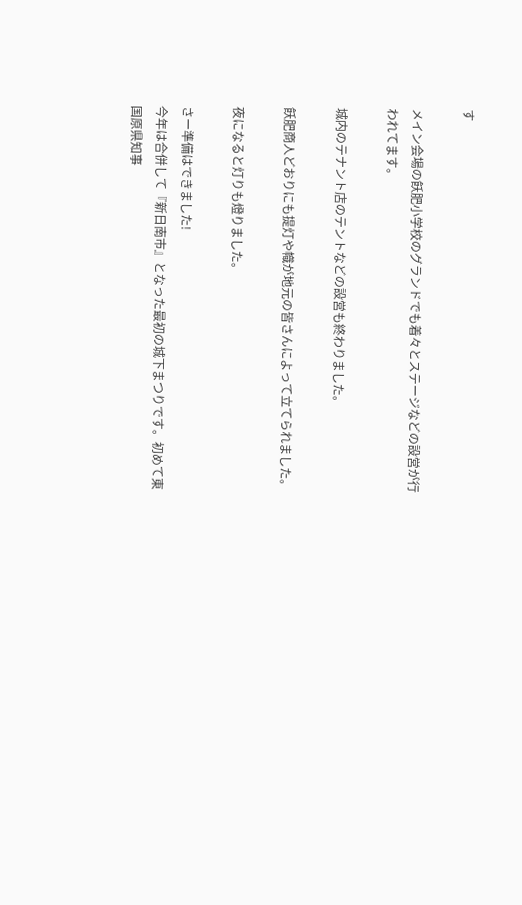す

メイン会場の飫肥小学校のグランドでも着々とステージなどの設営が行われてます。

城内のテナント店のテントなどの設営も終わりました。

飫肥商人どおりにも提灯や幟が地元の皆さんによって立てられました。

夜になると灯りも燈りました。

さー準備はできました!
今年は合併して『新日南市』となった最初の城下まつりです。初めて東国原県知事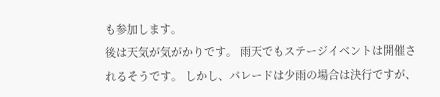も参加します。
後は天気が気がかりです。 雨天でもステージイベントは開催されるそうです。 しかし、パレードは少雨の場合は決行ですが、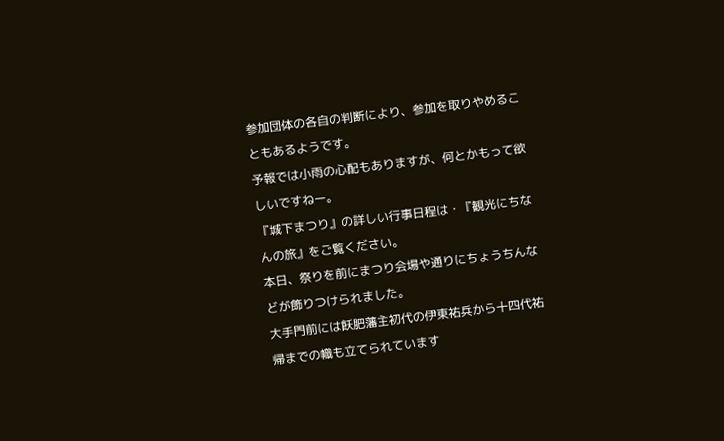参加団体の各自の判断により、参加を取りやめることもあるようです。
予報では小雨の心配もありますが、何とかもって欲しいですねー。
『城下まつり』の詳しい行事日程は・『観光にちなんの旅』をご覧ください。
本日、祭りを前にまつり会場や通りにちょうちんなどが飾りつけられました。
大手門前には飫肥藩主初代の伊東祐兵から十四代祐帰までの幟も立てられています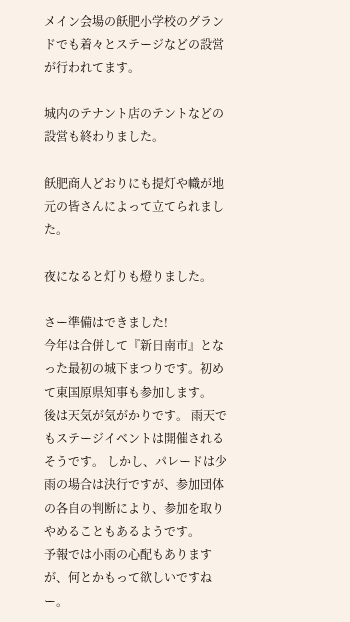メイン会場の飫肥小学校のグランドでも着々とステージなどの設営が行われてます。

城内のテナント店のテントなどの設営も終わりました。

飫肥商人どおりにも提灯や幟が地元の皆さんによって立てられました。

夜になると灯りも燈りました。

さー準備はできました!
今年は合併して『新日南市』となった最初の城下まつりです。初めて東国原県知事も参加します。
後は天気が気がかりです。 雨天でもステージイベントは開催されるそうです。 しかし、パレードは少雨の場合は決行ですが、参加団体の各自の判断により、参加を取りやめることもあるようです。
予報では小雨の心配もありますが、何とかもって欲しいですねー。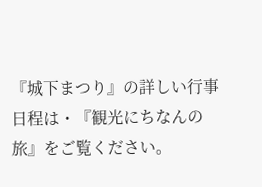『城下まつり』の詳しい行事日程は・『観光にちなんの旅』をご覧ください。